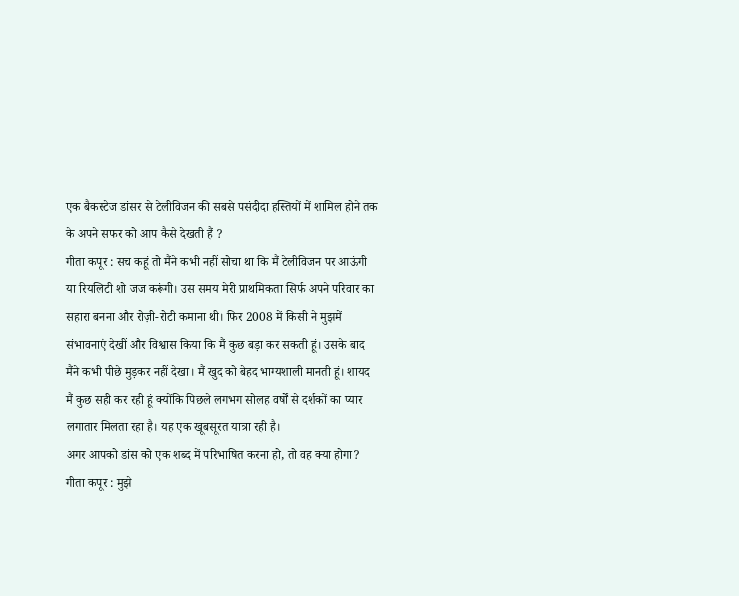एक बैकस्टेज डांसर से टेलीविजन की सबसे पसंदीदा हस्तियों में शामिल होने तक के अपने सफर को आप कैसे देखती हैं ?
गीता कपूर : सच कहूं तो मैंने कभी नहीं सोचा था कि मैं टेलीविजन पर आऊंगी या रियलिटी शो जज करूंगी। उस समय मेरी प्राथमिकता सिर्फ अपने परिवार का सहारा बनना और रोज़ी-रोटी कमाना थी। फिर 2008 में किसी ने मुझमें संभावनाएं देखीं और विश्वास किया कि मैं कुछ बड़ा कर सकती हूं। उसके बाद मैंने कभी पीछे मुड़कर नहीं देखा। मैं खुद को बेहद भाग्यशाली मानती हूं। शायद मैं कुछ सही कर रही हूं क्योंकि पिछले लगभग सोलह वर्षों से दर्शकों का प्यार लगातार मिलता रहा है। यह एक खूबसूरत यात्रा रही है।
अगर आपको डांस को एक शब्द में परिभाषित करना हो, तो वह क्या होगा?
गीता कपूर : मुझे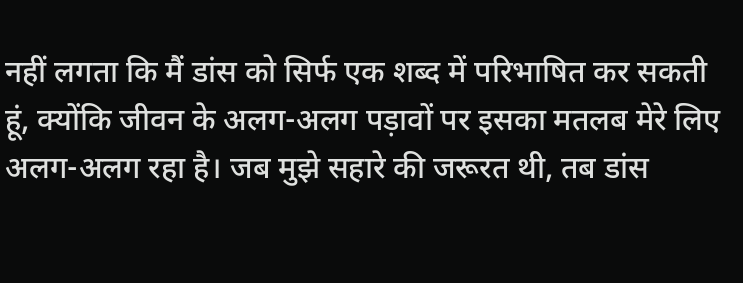नहीं लगता कि मैं डांस को सिर्फ एक शब्द में परिभाषित कर सकती हूं, क्योंकि जीवन के अलग-अलग पड़ावों पर इसका मतलब मेरे लिए अलग-अलग रहा है। जब मुझे सहारे की जरूरत थी, तब डांस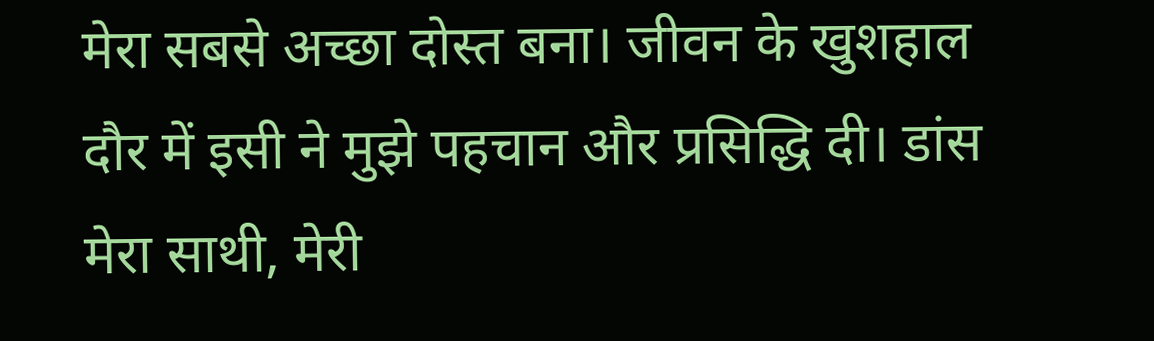मेरा सबसे अच्छा दोस्त बना। जीवन के खुशहाल दौर में इसी ने मुझे पहचान और प्रसिद्धि दी। डांस मेरा साथी, मेरी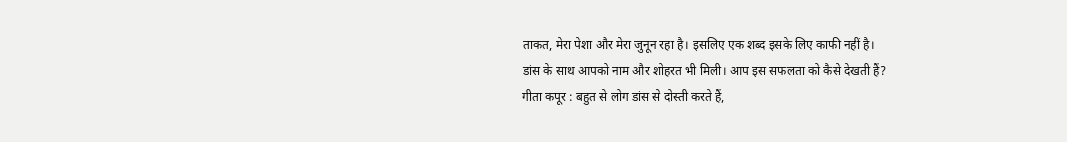ताकत, मेरा पेशा और मेरा जुनून रहा है। इसलिए एक शब्द इसके लिए काफी नहीं है।
डांस के साथ आपको नाम और शोहरत भी मिली। आप इस सफलता को कैसे देखती हैं?
गीता कपूर : बहुत से लोग डांस से दोस्ती करते हैं,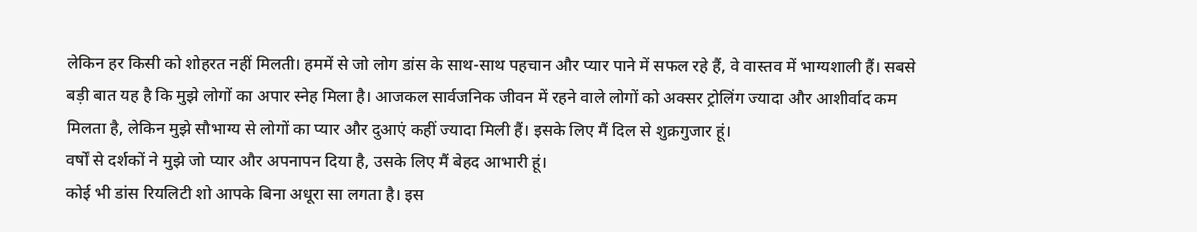लेकिन हर किसी को शोहरत नहीं मिलती। हममें से जो लोग डांस के साथ-साथ पहचान और प्यार पाने में सफल रहे हैं, वे वास्तव में भाग्यशाली हैं। सबसे बड़ी बात यह है कि मुझे लोगों का अपार स्नेह मिला है। आजकल सार्वजनिक जीवन में रहने वाले लोगों को अक्सर ट्रोलिंग ज्यादा और आशीर्वाद कम मिलता है, लेकिन मुझे सौभाग्य से लोगों का प्यार और दुआएं कहीं ज्यादा मिली हैं। इसके लिए मैं दिल से शुक्रगुजार हूं।
वर्षों से दर्शकों ने मुझे जो प्यार और अपनापन दिया है, उसके लिए मैं बेहद आभारी हूं।
कोई भी डांस रियलिटी शो आपके बिना अधूरा सा लगता है। इस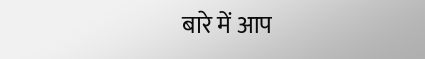बारे में आप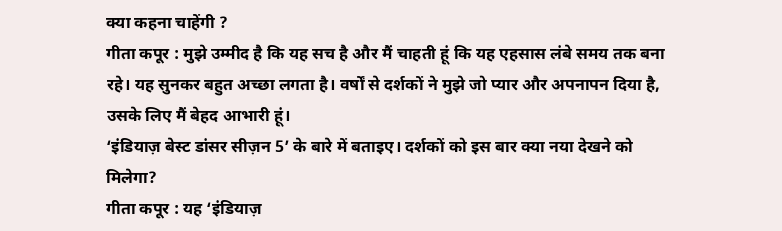क्या कहना चाहेंगी ?
गीता कपूर : मुझे उम्मीद है कि यह सच है और मैं चाहती हूं कि यह एहसास लंबे समय तक बना रहे। यह सुनकर बहुत अच्छा लगता है। वर्षों से दर्शकों ने मुझे जो प्यार और अपनापन दिया है, उसके लिए मैं बेहद आभारी हूं।
‘इंडियाज़ बेस्ट डांसर सीज़न 5’ के बारे में बताइए। दर्शकों को इस बार क्या नया देखने को मिलेगा?
गीता कपूर : यह ‘इंडियाज़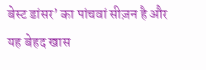बेस्ट डांसर’ का पांचवां सीज़न है और यह बेहद खास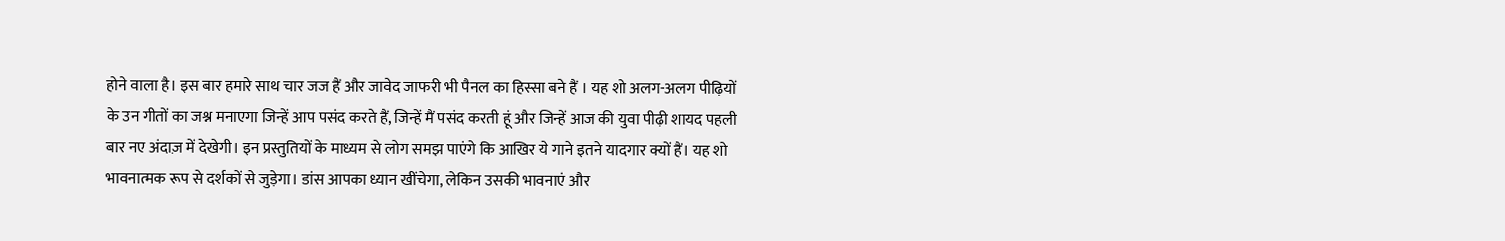होने वाला है। इस बार हमारे साथ चार जज हैं और जावेद जाफरी भी पैनल का हिस्सा बने हैं । यह शो अलग-अलग पीढ़ियों के उन गीतों का जश्न मनाएगा जिन्हें आप पसंद करते हैं, जिन्हें मैं पसंद करती हूं और जिन्हें आज की युवा पीढ़ी शायद पहली बार नए अंदाज़ में देखेगी। इन प्रस्तुतियों के माध्यम से लोग समझ पाएंगे कि आखिर ये गाने इतने यादगार क्यों हैं। यह शो भावनात्मक रूप से दर्शकों से जुड़ेगा। डांस आपका ध्यान खींचेगा, लेकिन उसकी भावनाएं और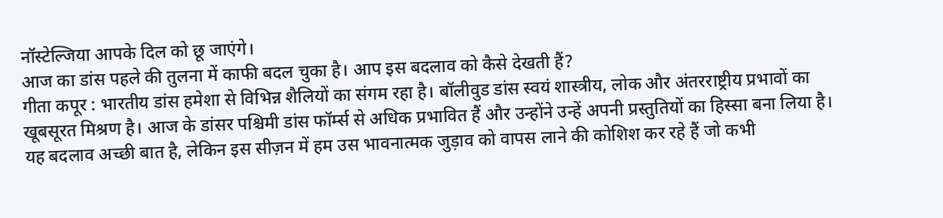नॉस्टेल्जिया आपके दिल को छू जाएंगे।
आज का डांस पहले की तुलना में काफी बदल चुका है। आप इस बदलाव को कैसे देखती हैं?
गीता कपूर : भारतीय डांस हमेशा से विभिन्न शैलियों का संगम रहा है। बॉलीवुड डांस स्वयं शास्त्रीय, लोक और अंतरराष्ट्रीय प्रभावों का खूबसूरत मिश्रण है। आज के डांसर पश्चिमी डांस फॉर्म्स से अधिक प्रभावित हैं और उन्होंने उन्हें अपनी प्रस्तुतियों का हिस्सा बना लिया है। यह बदलाव अच्छी बात है, लेकिन इस सीज़न में हम उस भावनात्मक जुड़ाव को वापस लाने की कोशिश कर रहे हैं जो कभी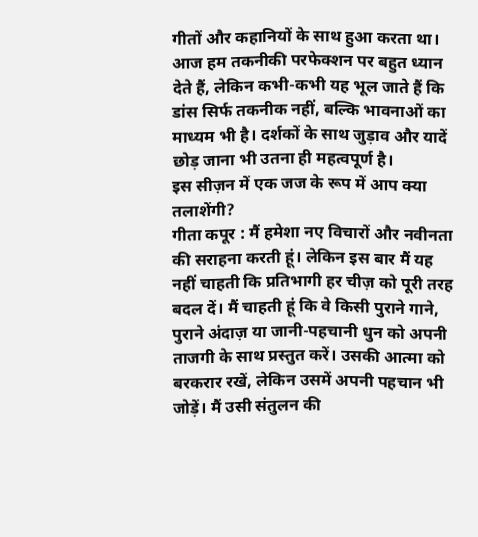गीतों और कहानियों के साथ हुआ करता था। आज हम तकनीकी परफेक्शन पर बहुत ध्यान देते हैं, लेकिन कभी-कभी यह भूल जाते हैं कि डांस सिर्फ तकनीक नहीं, बल्कि भावनाओं का माध्यम भी है। दर्शकों के साथ जुड़ाव और यादें छोड़ जाना भी उतना ही महत्वपूर्ण है।
इस सीज़न में एक जज के रूप में आप क्या तलाशेंगी?
गीता कपूर : मैं हमेशा नए विचारों और नवीनता की सराहना करती हूं। लेकिन इस बार मैं यह नहीं चाहती कि प्रतिभागी हर चीज़ को पूरी तरह बदल दें। मैं चाहती हूं कि वे किसी पुराने गाने, पुराने अंदाज़ या जानी-पहचानी धुन को अपनी ताजगी के साथ प्रस्तुत करें। उसकी आत्मा को बरकरार रखें, लेकिन उसमें अपनी पहचान भी जोड़ें। मैं उसी संतुलन की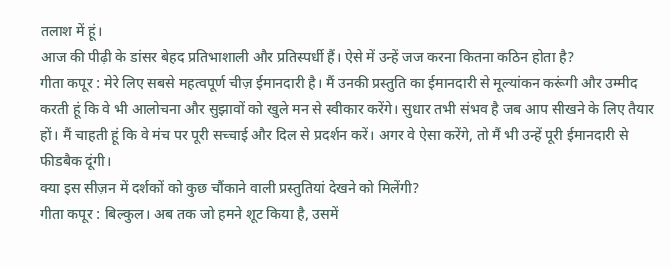तलाश में हूं।
आज की पीढ़ी के डांसर बेहद प्रतिभाशाली और प्रतिस्पर्धी हैं। ऐसे में उन्हें जज करना कितना कठिन होता है?
गीता कपूर : मेरे लिए सबसे महत्वपूर्ण चीज़ ईमानदारी है। मैं उनकी प्रस्तुति का ईमानदारी से मूल्यांकन करूंगी और उम्मीद करती हूं कि वे भी आलोचना और सुझावों को खुले मन से स्वीकार करेंगे। सुधार तभी संभव है जब आप सीखने के लिए तैयार हों। मैं चाहती हूं कि वे मंच पर पूरी सच्चाई और दिल से प्रदर्शन करें। अगर वे ऐसा करेंगे, तो मैं भी उन्हें पूरी ईमानदारी से फीडबैक दूंगी।
क्या इस सीज़न में दर्शकों को कुछ चौंकाने वाली प्रस्तुतियां देखने को मिलेंगी?
गीता कपूर : बिल्कुल। अब तक जो हमने शूट किया है, उसमें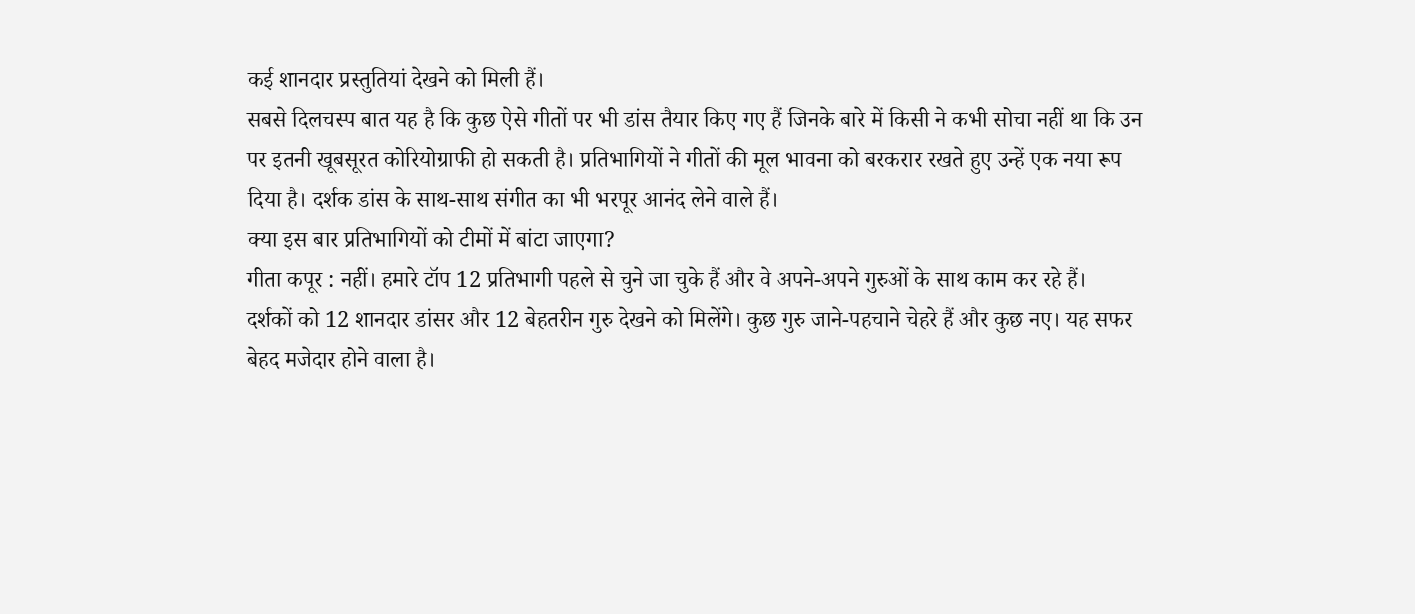कई शानदार प्रस्तुतियां देखने को मिली हैं।
सबसे दिलचस्प बात यह है कि कुछ ऐसे गीतों पर भी डांस तैयार किए गए हैं जिनके बारे में किसी ने कभी सोचा नहीं था कि उन पर इतनी खूबसूरत कोरियोग्राफी हो सकती है। प्रतिभागियों ने गीतों की मूल भावना को बरकरार रखते हुए उन्हें एक नया रूप दिया है। दर्शक डांस के साथ-साथ संगीत का भी भरपूर आनंद लेने वाले हैं।
क्या इस बार प्रतिभागियों को टीमों में बांटा जाएगा?
गीता कपूर : नहीं। हमारे टॉप 12 प्रतिभागी पहले से चुने जा चुके हैं और वे अपने-अपने गुरुओं के साथ काम कर रहे हैं।
दर्शकों को 12 शानदार डांसर और 12 बेहतरीन गुरु देखने को मिलेंगे। कुछ गुरु जाने-पहचाने चेहरे हैं और कुछ नए। यह सफर बेहद मजेदार होने वाला है।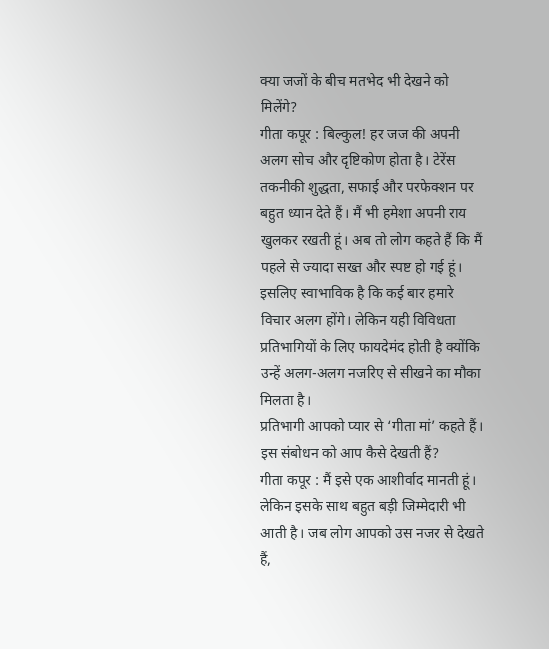क्या जजों के बीच मतभेद भी देखने को मिलेंगे?
गीता कपूर : बिल्कुल! हर जज की अपनी अलग सोच और दृष्टिकोण होता है। टेरेंस तकनीकी शुद्धता, सफाई और परफेक्शन पर बहुत ध्यान देते हैं। मैं भी हमेशा अपनी राय खुलकर रखती हूं। अब तो लोग कहते हैं कि मैं पहले से ज्यादा सख्त और स्पष्ट हो गई हूं। इसलिए स्वाभाविक है कि कई बार हमारे विचार अलग होंगे। लेकिन यही विविधता प्रतिभागियों के लिए फायदेमंद होती है क्योंकि उन्हें अलग-अलग नजरिए से सीखने का मौका मिलता है।
प्रतिभागी आपको प्यार से ‘गीता मां’ कहते हैं। इस संबोधन को आप कैसे देखती हैं?
गीता कपूर : मैं इसे एक आशीर्वाद मानती हूं। लेकिन इसके साथ बहुत बड़ी जिम्मेदारी भी आती है। जब लोग आपको उस नजर से देखते हैं,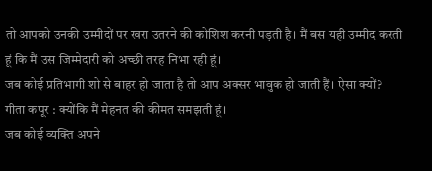तो आपको उनकी उम्मीदों पर खरा उतरने की कोशिश करनी पड़ती है। मैं बस यही उम्मीद करती हूं कि मैं उस जिम्मेदारी को अच्छी तरह निभा रही हूं।
जब कोई प्रतिभागी शो से बाहर हो जाता है तो आप अक्सर भावुक हो जाती हैं। ऐसा क्यों?
गीता कपूर : क्योंकि मैं मेहनत की कीमत समझती हूं।
जब कोई व्यक्ति अपने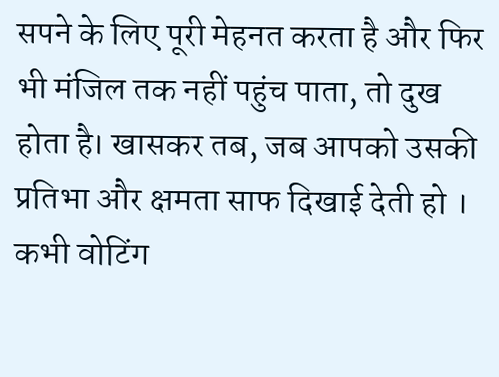सपने के लिए पूरी मेहनत करता है और फिर भी मंजिल तक नहीं पहुंच पाता, तो दुख होता है। खासकर तब, जब आपको उसकी प्रतिभा और क्षमता साफ दिखाई देती हो ।
कभी वोटिंग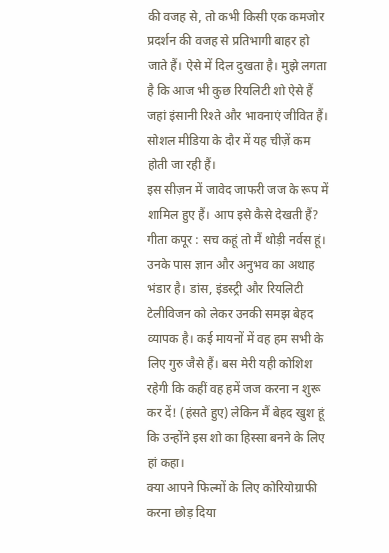की वजह से, तो कभी किसी एक कमजोर प्रदर्शन की वजह से प्रतिभागी बाहर हो जाते हैं। ऐसे में दिल दुखता है। मुझे लगता है कि आज भी कुछ रियलिटी शो ऐसे हैं जहां इंसानी रिश्ते और भावनाएं जीवित हैं। सोशल मीडिया के दौर में यह चीज़ें कम होती जा रही हैं।
इस सीज़न में जावेद जाफरी जज के रूप में शामिल हुए हैं। आप इसे कैसे देखती हैं?
गीता कपूर : सच कहूं तो मैं थोड़ी नर्वस हूं। उनके पास ज्ञान और अनुभव का अथाह भंडार है। डांस, इंडस्ट्री और रियलिटी टेलीविजन को लेकर उनकी समझ बेहद व्यापक है। कई मायनों में वह हम सभी के लिए गुरु जैसे हैं। बस मेरी यही कोशिश रहेगी कि कहीं वह हमें जज करना न शुरू कर दें! (हंसते हुए) लेकिन मैं बेहद खुश हूं कि उन्होंने इस शो का हिस्सा बनने के लिए हां कहा।
क्या आपने फिल्मों के लिए कोरियोग्राफी करना छोड़ दिया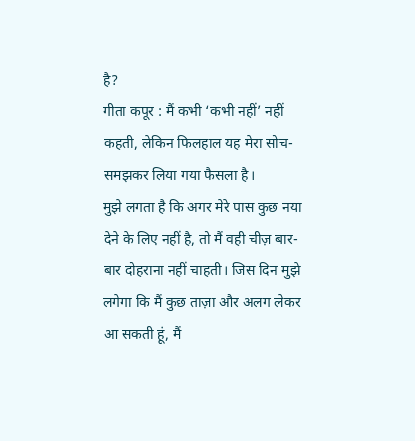है?
गीता कपूर : मैं कभी ‘कभी नहीं’ नहीं कहती, लेकिन फिलहाल यह मेरा सोच-समझकर लिया गया फैसला है।
मुझे लगता है कि अगर मेरे पास कुछ नया देने के लिए नहीं है, तो मैं वही चीज़ बार-बार दोहराना नहीं चाहती। जिस दिन मुझे लगेगा कि मैं कुछ ताज़ा और अलग लेकर आ सकती हूं, मैं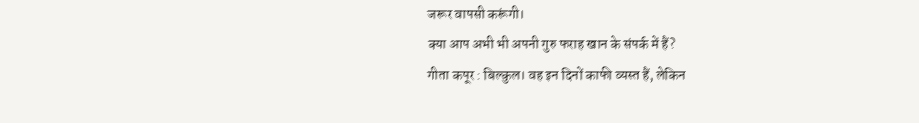जरूर वापसी करूंगी।
क्या आप अभी भी अपनी गुरु फराह खान के संपर्क में हैं?
गीता कपूर : बिल्कुल। वह इन दिनों काफी व्यस्त हैं, लेकिन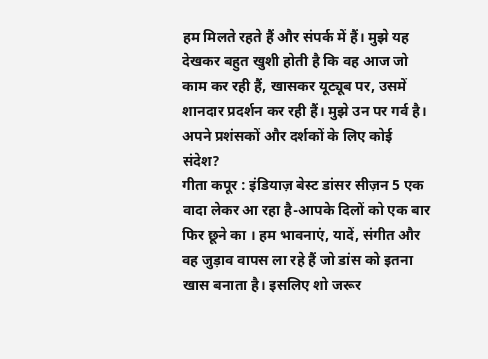हम मिलते रहते हैं और संपर्क में हैं। मुझे यह देखकर बहुत खुशी होती है कि वह आज जो काम कर रही हैं, खासकर यूट्यूब पर, उसमें शानदार प्रदर्शन कर रही हैं। मुझे उन पर गर्व है।
अपने प्रशंसकों और दर्शकों के लिए कोई संदेश?
गीता कपूर : इंडियाज़ बेस्ट डांसर सीज़न 5 एक वादा लेकर आ रहा है-आपके दिलों को एक बार फिर छूने का । हम भावनाएं, यादें, संगीत और वह जुड़ाव वापस ला रहे हैं जो डांस को इतना खास बनाता है। इसलिए शो जरूर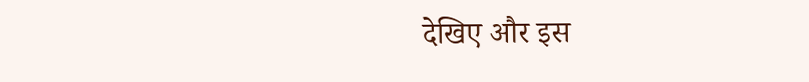देखिए और इस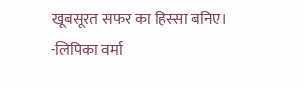खूबसूरत सफर का हिस्सा बनिए।
-लिपिका वर्मा